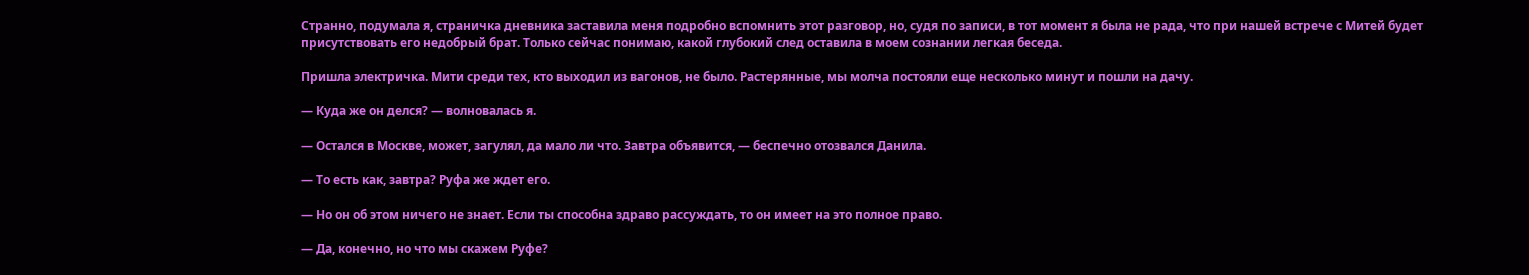Странно, подумала я, страничка дневника заставила меня подробно вспомнить этот разговор, но, судя по записи, в тот момент я была не рада, что при нашей встрече с Митей будет присутствовать его недобрый брат. Только сейчас понимаю, какой глубокий след оставила в моем сознании легкая беседа.

Пришла электричка. Мити среди тех, кто выходил из вагонов, не было. Растерянные, мы молча постояли еще несколько минут и пошли на дачу.

— Куда же он делся? — волновалась я.

— Остался в Москве, может, загулял, да мало ли что. Завтра объявится, — беспечно отозвался Данила.

— То есть как, завтра? Руфа же ждет его.

— Но он об этом ничего не знает. Если ты способна здраво рассуждать, то он имеет на это полное право.

— Да, конечно, но что мы скажем Руфе?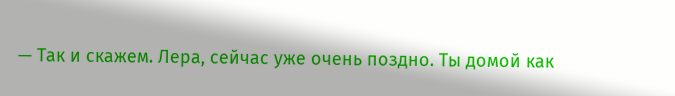— Так и скажем. Лера, сейчас уже очень поздно. Ты домой как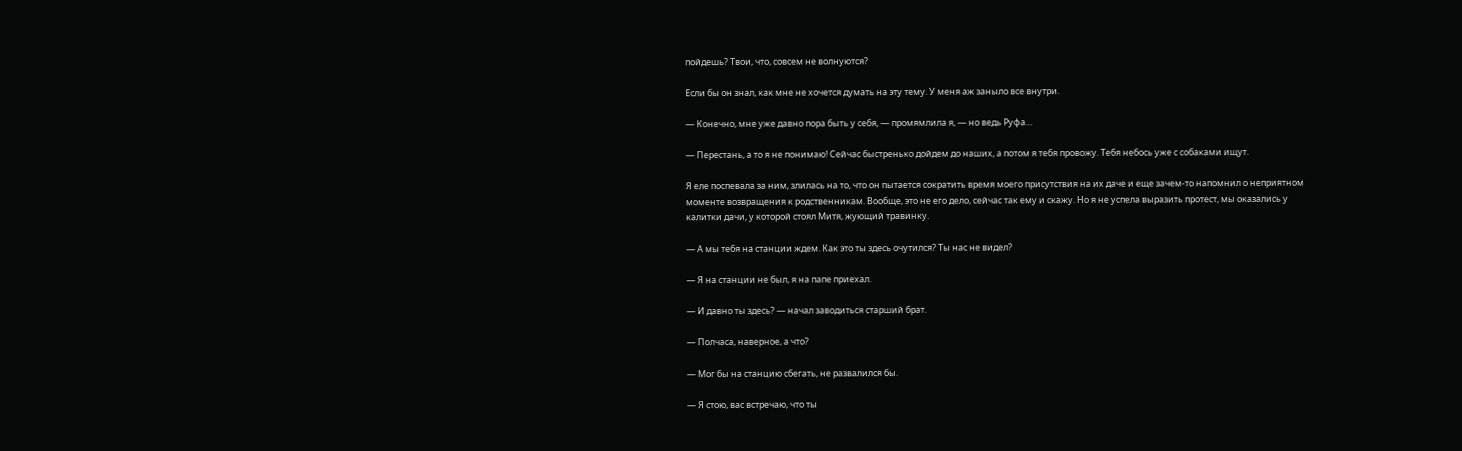пойдешь? Твои, что, совсем не волнуются?

Если бы он знал, как мне не хочется думать на эту тему. У меня аж заныло все внутри.

— Конечно, мне уже давно пора быть у себя, — промямлила я, — но ведь Руфа…

— Перестань, а то я не понимаю! Сейчас быстренько дойдем до наших, а потом я тебя провожу. Тебя небось уже с собаками ищут.

Я еле поспевала за ним, злилась на то, что он пытается сократить время моего присутствия на их даче и еще зачем-то напомнил о неприятном моменте возвращения к родственникам. Вообще, это не его дело, сейчас так ему и скажу. Но я не успела выразить протест, мы оказались у калитки дачи, у которой стоял Митя, жующий травинку.

— А мы тебя на станции ждем. Как это ты здесь очутился? Ты нас не видел?

— Я на станции не был, я на папе приехал.

— И давно ты здесь? — начал заводиться старший брат.

— Полчаса, наверное, а что?

— Мог бы на станцию сбегать, не развалился бы.

— Я стою, вас встречаю, что ты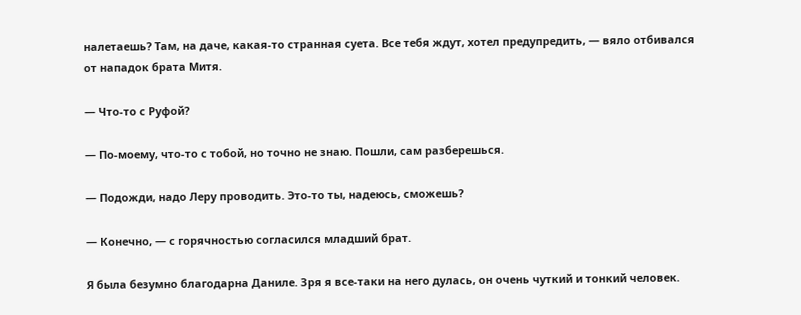налетаешь? Там, на даче, какая-то странная суета. Все тебя ждут, хотел предупредить, — вяло отбивался от нападок брата Митя.

— Что-то с Руфой?

— По-моему, что-то с тобой, но точно не знаю. Пошли, сам разберешься.

— Подожди, надо Леру проводить. Это-то ты, надеюсь, сможешь?

— Конечно, — с горячностью согласился младший брат.

Я была безумно благодарна Даниле. Зря я все-таки на него дулась, он очень чуткий и тонкий человек.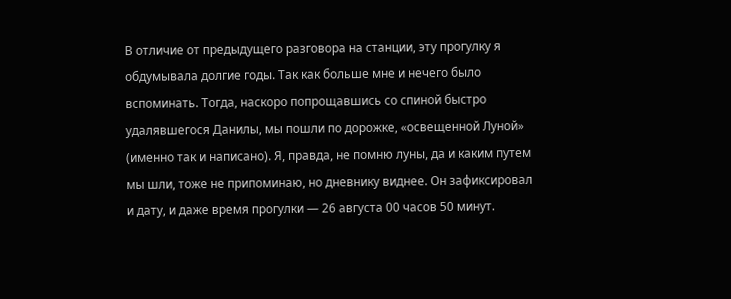В отличие от предыдущего разговора на станции, эту прогулку я обдумывала долгие годы. Так как больше мне и нечего было вспоминать. Тогда, наскоро попрощавшись со спиной быстро удалявшегося Данилы, мы пошли по дорожке, «освещенной Луной» (именно так и написано). Я, правда, не помню луны, да и каким путем мы шли, тоже не припоминаю, но дневнику виднее. Он зафиксировал и дату, и даже время прогулки — 26 августа 00 часов 50 минут.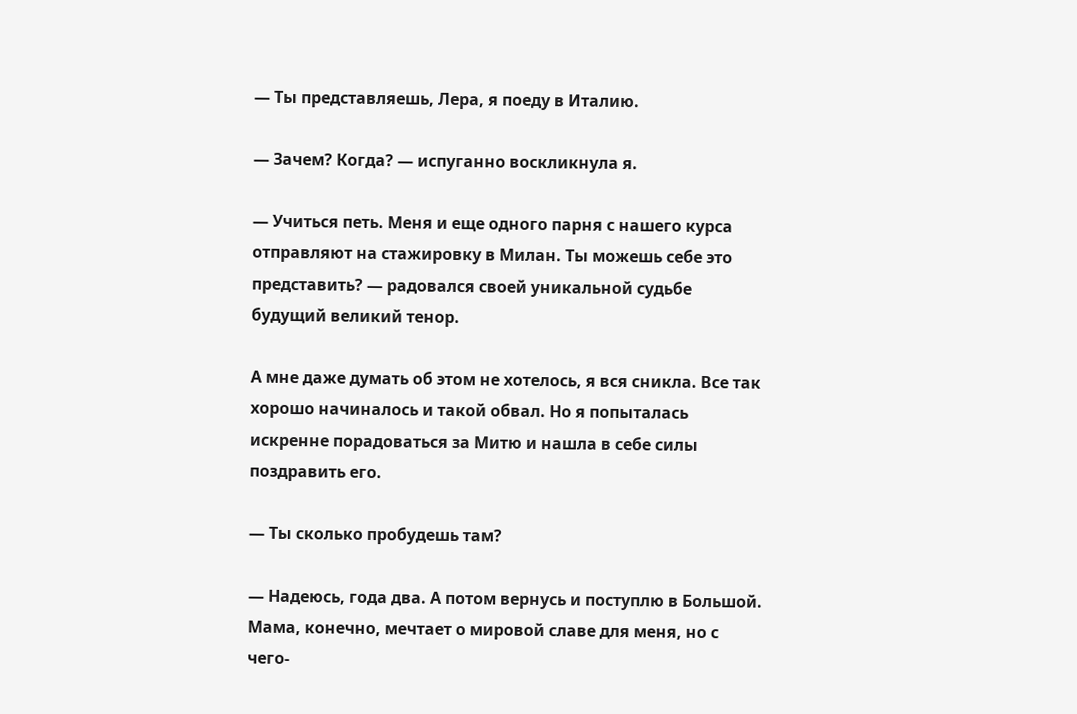— Ты представляешь, Лера, я поеду в Италию.

— Зачем? Когда? — испуганно воскликнула я.

— Учиться петь. Меня и еще одного парня с нашего курса отправляют на стажировку в Милан. Ты можешь себе это представить? — радовался своей уникальной судьбе будущий великий тенор.

А мне даже думать об этом не хотелось, я вся сникла. Все так хорошо начиналось и такой обвал. Но я попыталась искренне порадоваться за Митю и нашла в себе силы поздравить его.

— Ты сколько пробудешь там?

— Надеюсь, года два. А потом вернусь и поступлю в Большой. Мама, конечно, мечтает о мировой славе для меня, но с чего-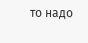то надо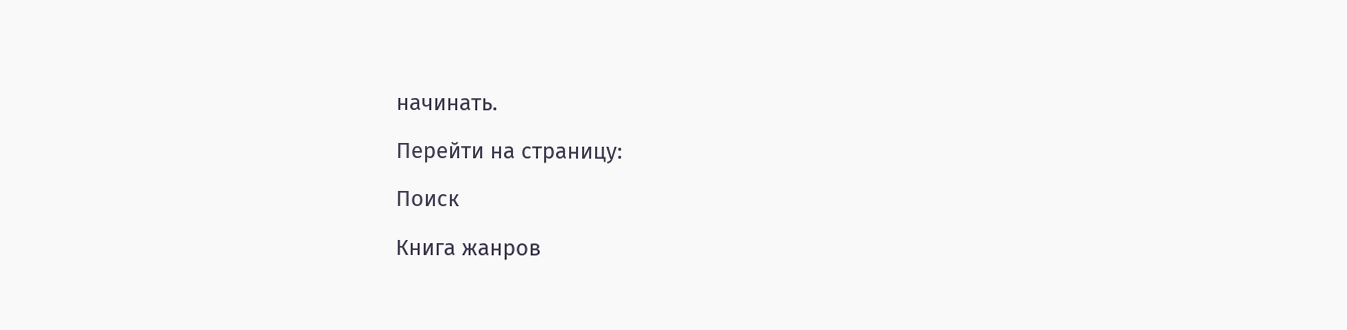начинать.

Перейти на страницу:

Поиск

Книга жанров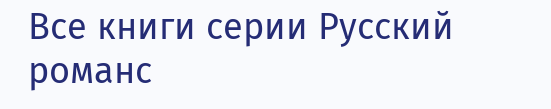Все книги серии Русский романс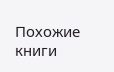Похожие книги